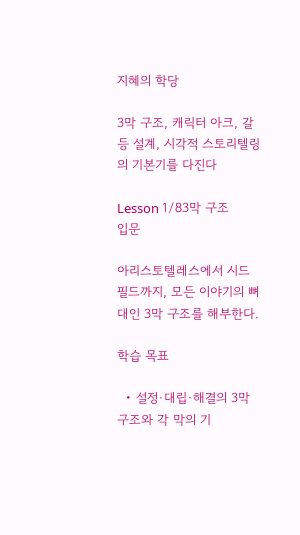지혜의 학당

3막 구조, 캐릭터 아크, 갈등 설계, 시각적 스토리텔링의 기본기를 다진다

Lesson 1/83막 구조
입문

아리스토텔레스에서 시드 필드까지, 모든 이야기의 뼈대인 3막 구조를 해부한다.

학습 목표

  • 설정·대립·해결의 3막 구조와 각 막의 기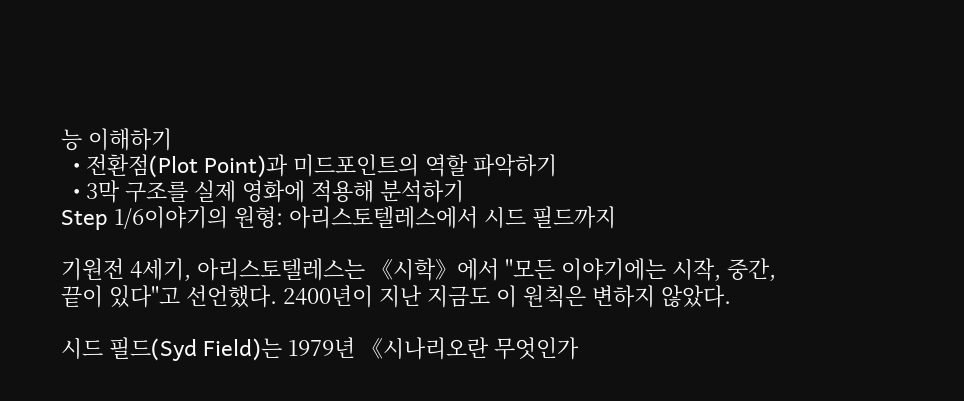능 이해하기
  • 전환점(Plot Point)과 미드포인트의 역할 파악하기
  • 3막 구조를 실제 영화에 적용해 분석하기
Step 1/6이야기의 원형: 아리스토텔레스에서 시드 필드까지

기원전 4세기, 아리스토텔레스는 《시학》에서 "모든 이야기에는 시작, 중간, 끝이 있다"고 선언했다. 2400년이 지난 지금도 이 원칙은 변하지 않았다.

시드 필드(Syd Field)는 1979년 《시나리오란 무엇인가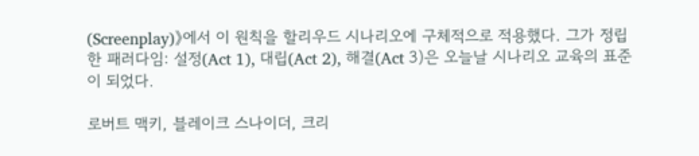(Screenplay)》에서 이 원칙을 할리우드 시나리오에 구체적으로 적용했다. 그가 정립한 패러다임: 설정(Act 1), 대립(Act 2), 해결(Act 3)은 오늘날 시나리오 교육의 표준이 되었다.

로버트 맥키, 블레이크 스나이더, 크리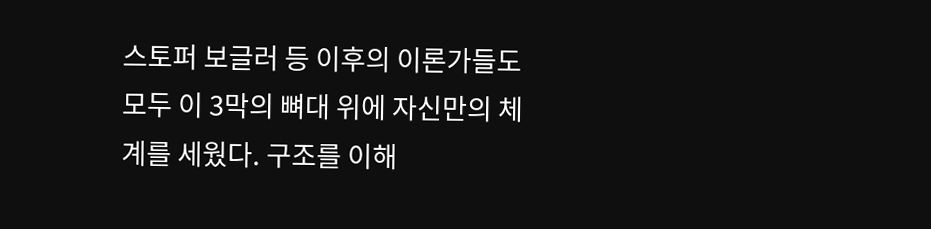스토퍼 보글러 등 이후의 이론가들도 모두 이 3막의 뼈대 위에 자신만의 체계를 세웠다. 구조를 이해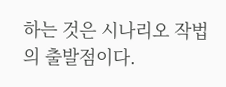하는 것은 시나리오 작법의 출발점이다.